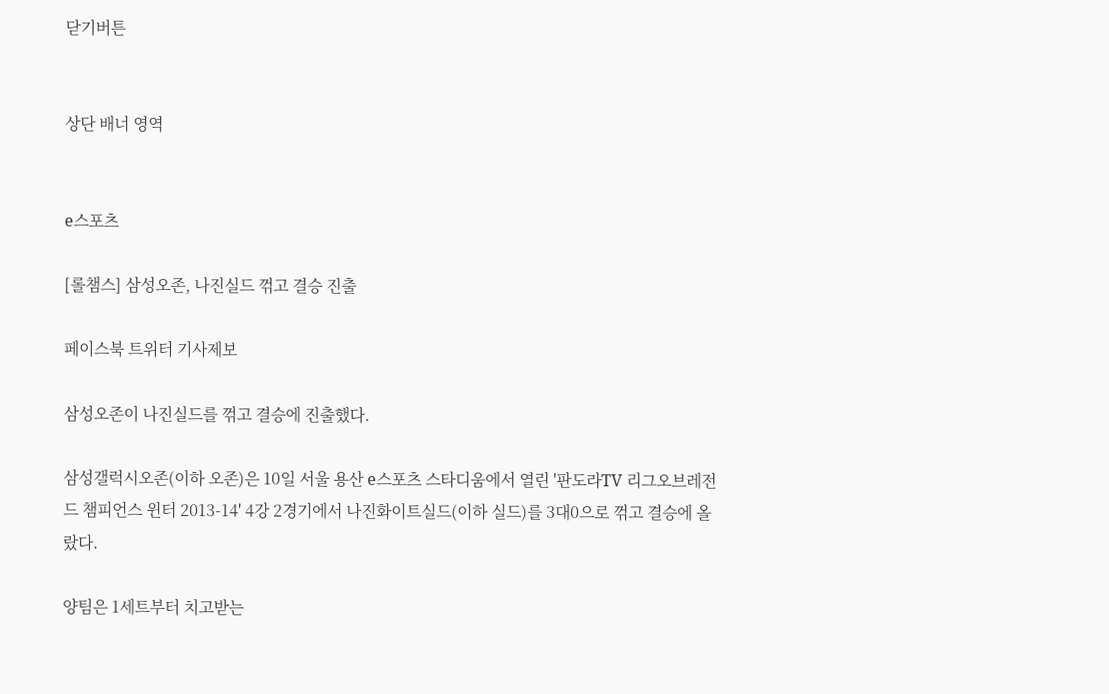닫기버튼


상단 배너 영역


e스포츠

[롤챔스] 삼성오존, 나진실드 꺾고 결승 진출

페이스북 트위터 기사제보

삼성오존이 나진실드를 꺾고 결승에 진출했다.

삼성갤럭시오존(이하 오존)은 10일 서울 용산 e스포츠 스타디움에서 열린 '판도라TV 리그오브레전드 챔피언스 윈터 2013-14' 4강 2경기에서 나진화이트실드(이하 실드)를 3대0으로 꺾고 결승에 올랐다.

양팀은 1세트부터 치고받는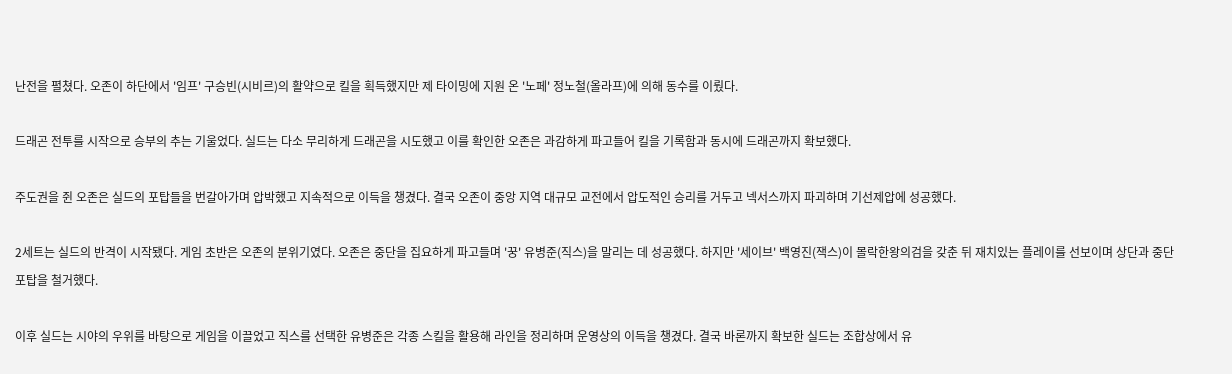난전을 펼쳤다. 오존이 하단에서 '임프' 구승빈(시비르)의 활약으로 킬을 획득했지만 제 타이밍에 지원 온 '노페' 정노철(올라프)에 의해 동수를 이뤘다.

드래곤 전투를 시작으로 승부의 추는 기울었다. 실드는 다소 무리하게 드래곤을 시도했고 이를 확인한 오존은 과감하게 파고들어 킬을 기록함과 동시에 드래곤까지 확보했다.

주도권을 쥔 오존은 실드의 포탑들을 번갈아가며 압박했고 지속적으로 이득을 챙겼다. 결국 오존이 중앙 지역 대규모 교전에서 압도적인 승리를 거두고 넥서스까지 파괴하며 기선제압에 성공했다.

2세트는 실드의 반격이 시작됐다. 게임 초반은 오존의 분위기였다. 오존은 중단을 집요하게 파고들며 '꿍' 유병준(직스)을 말리는 데 성공했다. 하지만 '세이브' 백영진(잭스)이 몰락한왕의검을 갖춘 뒤 재치있는 플레이를 선보이며 상단과 중단 포탑을 철거했다.

이후 실드는 시야의 우위를 바탕으로 게임을 이끌었고 직스를 선택한 유병준은 각종 스킬을 활용해 라인을 정리하며 운영상의 이득을 챙겼다. 결국 바론까지 확보한 실드는 조합상에서 유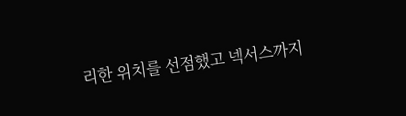리한 위치를 선점했고 넥서스까지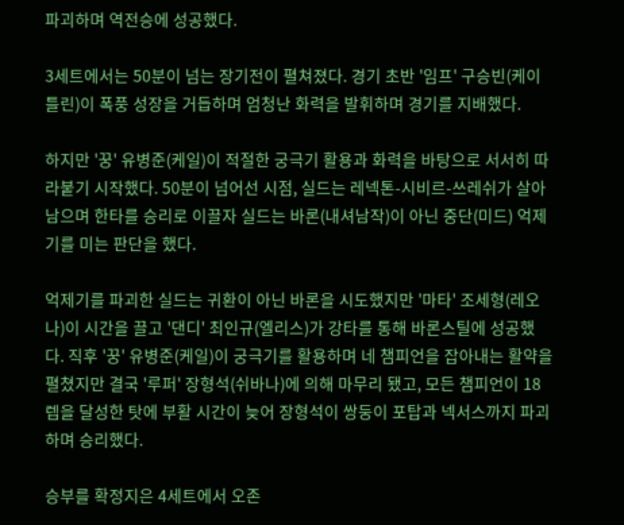파괴하며 역전승에 성공했다.

3세트에서는 50분이 넘는 장기전이 펼쳐졌다. 경기 초반 '임프' 구승빈(케이틀린)이 폭풍 성장을 거듭하며 엄청난 화력을 발휘하며 경기를 지배했다.

하지만 '꿍' 유병준(케일)이 적절한 궁극기 활용과 화력을 바탕으로 서서히 따라붙기 시작했다. 50분이 넘어선 시점, 실드는 레넥톤-시비르-쓰레쉬가 살아남으며 한타를 승리로 이끌자 실드는 바론(내셔남작)이 아닌 중단(미드) 억제기를 미는 판단을 했다.

억제기를 파괴한 실드는 귀환이 아닌 바론을 시도했지만 '마타' 조세형(레오나)이 시간을 끌고 '댄디' 최인규(엘리스)가 강타를 통해 바론스틸에 성공했다. 직후 '꿍' 유병준(케일)이 궁극기를 활용하며 네 챔피언을 잡아내는 활약을 펼쳤지만 결국 '루퍼' 장형석(쉬바나)에 의해 마무리 됐고, 모든 챔피언이 18렙을 달성한 탓에 부활 시간이 늦어 장형석이 쌍둥이 포탑과 넥서스까지 파괴하며 승리했다.

승부를 확정지은 4세트에서 오존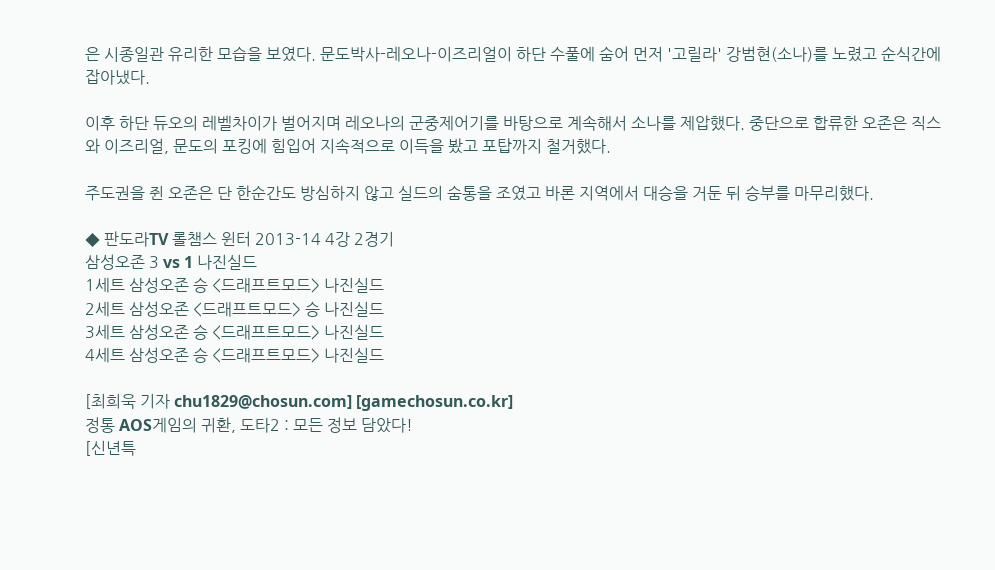은 시종일관 유리한 모습을 보였다. 문도박사-레오나-이즈리얼이 하단 수풀에 숨어 먼저 '고릴라' 강범현(소나)를 노렸고 순식간에 잡아냈다.

이후 하단 듀오의 레벨차이가 벌어지며 레오나의 군중제어기를 바탕으로 계속해서 소나를 제압했다. 중단으로 합류한 오존은 직스와 이즈리얼, 문도의 포킹에 힘입어 지속적으로 이득을 봤고 포탑까지 철거했다.

주도권을 쥔 오존은 단 한순간도 방심하지 않고 실드의 숨통을 조였고 바론 지역에서 대승을 거둔 뒤 승부를 마무리했다.

◆ 판도라TV 롤챔스 윈터 2013-14 4강 2경기
삼성오존 3 vs 1 나진실드
1세트 삼성오존 승 <드래프트모드> 나진실드
2세트 삼성오존 <드래프트모드> 승 나진실드
3세트 삼성오존 승 <드래프트모드> 나진실드
4세트 삼성오존 승 <드래프트모드> 나진실드

[최희욱 기자 chu1829@chosun.com] [gamechosun.co.kr]
정통 AOS게임의 귀환, 도타2 : 모든 정보 담았다!
[신년특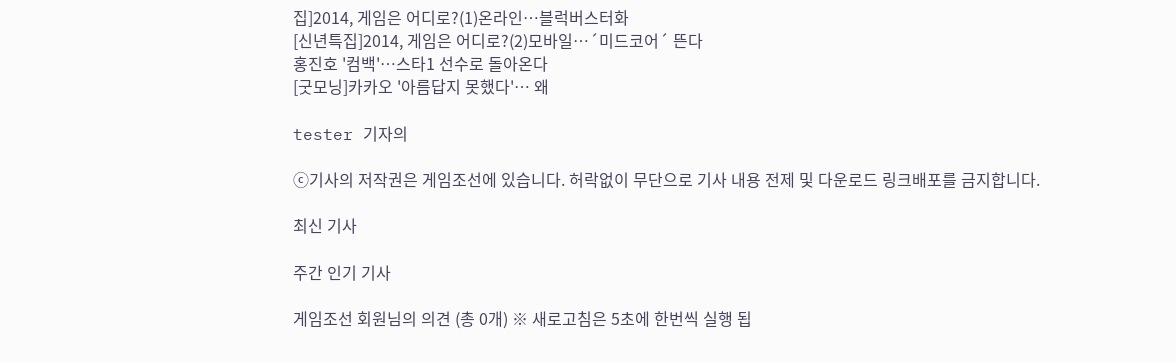집]2014, 게임은 어디로?(1)온라인…블럭버스터화
[신년특집]2014, 게임은 어디로?(2)모바일…´미드코어´ 뜬다
홍진호 '컴백'…스타1 선수로 돌아온다
[굿모닝]카카오 '아름답지 못했다'… 왜

tester 기자의

ⓒ기사의 저작권은 게임조선에 있습니다. 허락없이 무단으로 기사 내용 전제 및 다운로드 링크배포를 금지합니다.

최신 기사

주간 인기 기사

게임조선 회원님의 의견 (총 0개) ※ 새로고침은 5초에 한번씩 실행 됩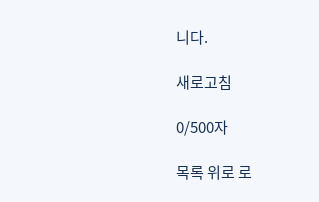니다.

새로고침

0/500자

목록 위로 로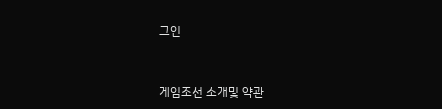그인


게임조선 소개및 약관